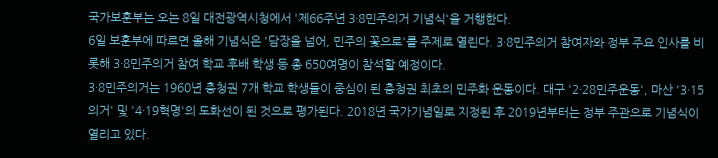국가보훈부는 오는 8일 대전광역시청에서 '제66주년 3·8민주의거 기념식'을 거행한다.
6일 보훈부에 따르면 올해 기념식은 '담장을 넘어, 민주의 꽃으로'를 주제로 열린다. 3·8민주의거 참여자와 정부 주요 인사를 비롯해 3·8민주의거 참여 학교 후배 학생 등 총 650여명이 참석할 예정이다.
3·8민주의거는 1960년 충청권 7개 학교 학생들이 중심이 된 충청권 최초의 민주화 운동이다. 대구 '2·28민주운동', 마산 '3·15의거' 및 '4·19혁명'의 도화선이 된 것으로 평가된다. 2018년 국가기념일로 지정된 후 2019년부터는 정부 주관으로 기념식이 열리고 있다.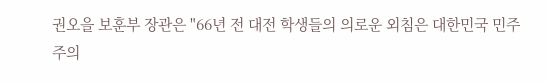권오을 보훈부 장관은 "66년 전 대전 학생들의 의로운 외침은 대한민국 민주주의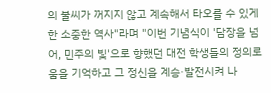의 불씨가 꺼지지 않고 계속해서 타오를 수 있게 한 소중한 역사"라며 "이번 기념식이 '담장을 넘어, 민주의 빛'으로 향했던 대전 학생들의 정의로움을 기억하고 그 정신을 계승·발전시켜 나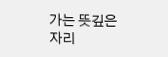가는 뜻깊은 자리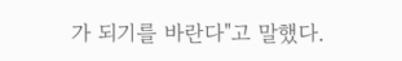가 되기를 바란다"고 말했다.